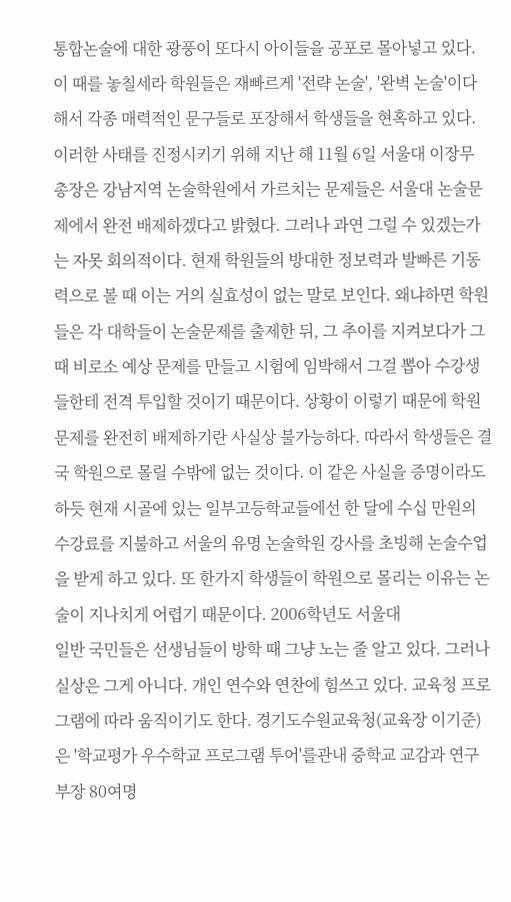통합논술에 대한 광풍이 또다시 아이들을 공포로 몰아넣고 있다. 이 때를 놓칠세라 학원들은 재빠르게 '전략 논술', '완벽 논술'이다 해서 각종 매력적인 문구들로 포장해서 학생들을 현혹하고 있다. 이러한 사태를 진정시키기 위해 지난 해 11월 6일 서울대 이장무 총장은 강남지역 논술학원에서 가르치는 문제들은 서울대 논술문제에서 완전 배제하겠다고 밝혔다. 그러나 과연 그럴 수 있겠는가는 자못 회의적이다. 현재 학원들의 방대한 정보력과 발빠른 기동력으로 볼 때 이는 거의 실효성이 없는 말로 보인다. 왜냐하면 학원들은 각 대학들이 논술문제를 출제한 뒤, 그 추이를 지켜보다가 그때 비로소 예상 문제를 만들고 시험에 임박해서 그걸 뽑아 수강생들한테 전격 투입할 것이기 때문이다. 상황이 이렇기 때문에 학원문제를 완전히 배제하기란 사실상 불가능하다. 따라서 학생들은 결국 학원으로 몰릴 수밖에 없는 것이다. 이 같은 사실을 증명이라도 하듯 현재 시골에 있는 일부고등학교들에선 한 달에 수십 만원의 수강료를 지불하고 서울의 유명 논술학원 강사를 초빙해 논술수업을 받게 하고 있다. 또 한가지 학생들이 학원으로 몰리는 이유는 논술이 지나치게 어렵기 때문이다. 2006학년도 서울대
일반 국민들은 선생님들이 방학 때 그냥 노는 줄 알고 있다. 그러나 실상은 그게 아니다. 개인 연수와 연찬에 힘쓰고 있다. 교육청 프로그램에 따라 움직이기도 한다. 경기도수원교육청(교육장 이기준)은 '학교평가 우수학교 프로그램 투어'를관내 중학교 교감과 연구부장 80여명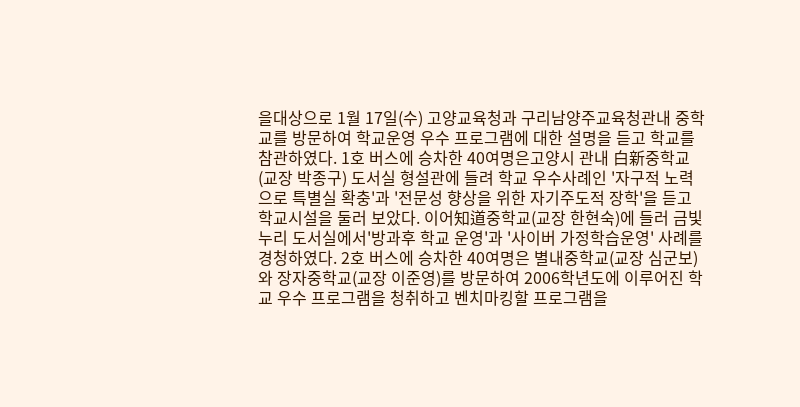을대상으로 1월 17일(수) 고양교육청과 구리남양주교육청관내 중학교를 방문하여 학교운영 우수 프로그램에 대한 설명을 듣고 학교를 참관하였다. 1호 버스에 승차한 40여명은고양시 관내 白新중학교(교장 박종구) 도서실 형설관에 들려 학교 우수사례인 '자구적 노력으로 특별실 확충'과 '전문성 향상을 위한 자기주도적 장학'을 듣고 학교시설을 둘러 보았다. 이어知道중학교(교장 한현숙)에 들러 금빛누리 도서실에서'방과후 학교 운영'과 '사이버 가정학습운영' 사례를 경청하였다. 2호 버스에 승차한 40여명은 별내중학교(교장 심군보)와 장자중학교(교장 이준영)를 방문하여 2006학년도에 이루어진 학교 우수 프로그램을 청취하고 벤치마킹할 프로그램을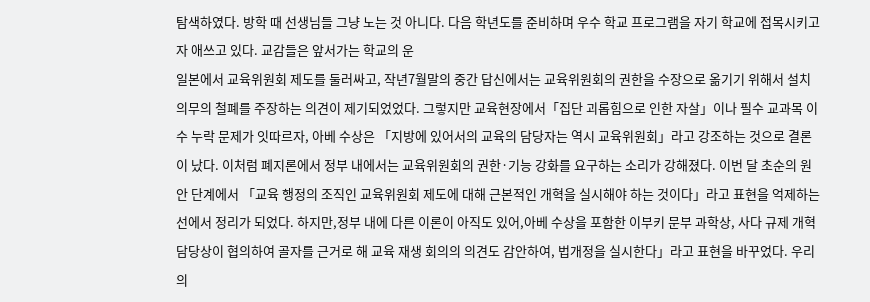탐색하였다. 방학 때 선생님들 그냥 노는 것 아니다. 다음 학년도를 준비하며 우수 학교 프로그램을 자기 학교에 접목시키고자 애쓰고 있다. 교감들은 앞서가는 학교의 운
일본에서 교육위원회 제도를 둘러싸고, 작년7월말의 중간 답신에서는 교육위원회의 권한을 수장으로 옮기기 위해서 설치 의무의 철폐를 주장하는 의견이 제기되었었다. 그렇지만 교육현장에서「집단 괴롭힘으로 인한 자살」이나 필수 교과목 이수 누락 문제가 잇따르자, 아베 수상은 「지방에 있어서의 교육의 담당자는 역시 교육위원회」라고 강조하는 것으로 결론이 났다. 이처럼 폐지론에서 정부 내에서는 교육위원회의 권한·기능 강화를 요구하는 소리가 강해졌다. 이번 달 초순의 원안 단계에서 「교육 행정의 조직인 교육위원회 제도에 대해 근본적인 개혁을 실시해야 하는 것이다」라고 표현을 억제하는 선에서 정리가 되었다. 하지만,정부 내에 다른 이론이 아직도 있어,아베 수상을 포함한 이부키 문부 과학상, 사다 규제 개혁 담당상이 협의하여 골자를 근거로 해 교육 재생 회의의 의견도 감안하여, 법개정을 실시한다」라고 표현을 바꾸었다. 우리의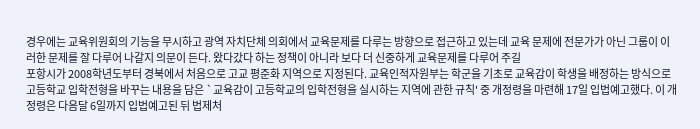경우에는 교육위원회의 기능을 무시하고 광역 자치단체 의회에서 교육문제를 다루는 방향으로 접근하고 있는데 교육 문제에 전문가가 아닌 그룹이 이러한 문제를 잘 다루어 나갈지 의문이 든다. 왔다갔다 하는 정책이 아니라 보다 더 신중하게 교육문제를 다루어 주길
포항시가 2008학년도부터 경북에서 처음으로 고교 평준화 지역으로 지정된다. 교육인적자원부는 학군을 기초로 교육감이 학생을 배정하는 방식으로 고등학교 입학전형을 바꾸는 내용을 담은 `교육감이 고등학교의 입학전형을 실시하는 지역에 관한 규칙' 중 개정령을 마련해 17일 입법예고했다. 이 개정령은 다음달 6일까지 입법예고된 뒤 법제처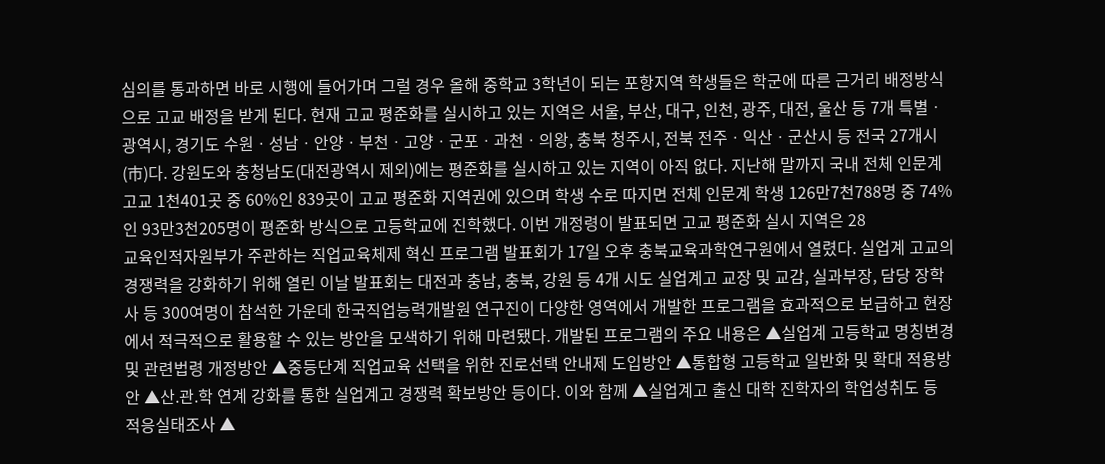심의를 통과하면 바로 시행에 들어가며 그럴 경우 올해 중학교 3학년이 되는 포항지역 학생들은 학군에 따른 근거리 배정방식으로 고교 배정을 받게 된다. 현재 고교 평준화를 실시하고 있는 지역은 서울, 부산, 대구, 인천, 광주, 대전, 울산 등 7개 특별ㆍ광역시, 경기도 수원ㆍ성남ㆍ안양ㆍ부천ㆍ고양ㆍ군포ㆍ과천ㆍ의왕, 충북 청주시, 전북 전주ㆍ익산ㆍ군산시 등 전국 27개시(市)다. 강원도와 충청남도(대전광역시 제외)에는 평준화를 실시하고 있는 지역이 아직 없다. 지난해 말까지 국내 전체 인문계 고교 1천401곳 중 60%인 839곳이 고교 평준화 지역권에 있으며 학생 수로 따지면 전체 인문계 학생 126만7천788명 중 74%인 93만3천205명이 평준화 방식으로 고등학교에 진학했다. 이번 개정령이 발표되면 고교 평준화 실시 지역은 28
교육인적자원부가 주관하는 직업교육체제 혁신 프로그램 발표회가 17일 오후 충북교육과학연구원에서 열렸다. 실업계 고교의 경쟁력을 강화하기 위해 열린 이날 발표회는 대전과 충남, 충북, 강원 등 4개 시도 실업계고 교장 및 교감, 실과부장, 담당 장학사 등 300여명이 참석한 가운데 한국직업능력개발원 연구진이 다양한 영역에서 개발한 프로그램을 효과적으로 보급하고 현장에서 적극적으로 활용할 수 있는 방안을 모색하기 위해 마련됐다. 개발된 프로그램의 주요 내용은 ▲실업계 고등학교 명칭변경 및 관련법령 개정방안 ▲중등단계 직업교육 선택을 위한 진로선택 안내제 도입방안 ▲통합형 고등학교 일반화 및 확대 적용방안 ▲산.관.학 연계 강화를 통한 실업계고 경쟁력 확보방안 등이다. 이와 함께 ▲실업계고 출신 대학 진학자의 학업성취도 등 적응실태조사 ▲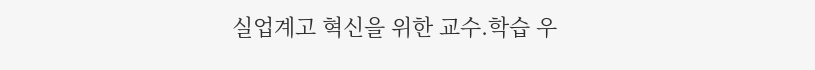실업계고 혁신을 위한 교수.학습 우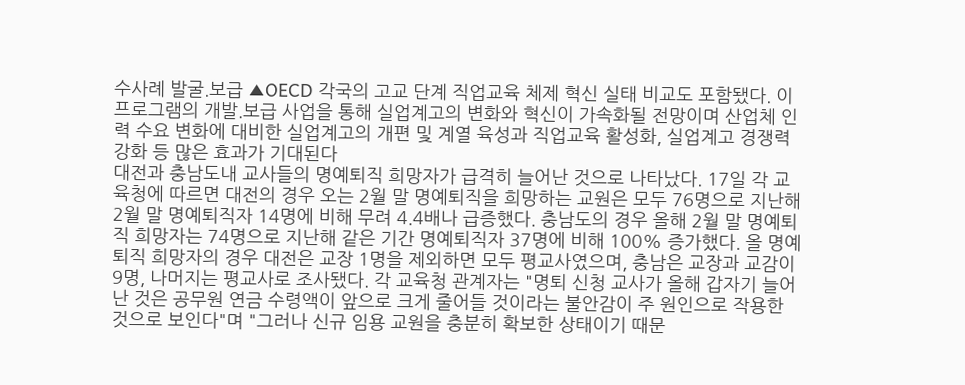수사례 발굴.보급 ▲OECD 각국의 고교 단계 직업교육 체제 혁신 실태 비교도 포함됐다. 이 프로그램의 개발.보급 사업을 통해 실업계고의 변화와 혁신이 가속화될 전망이며 산업체 인력 수요 변화에 대비한 실업계고의 개편 및 계열 육성과 직업교육 활성화, 실업계고 경쟁력 강화 등 많은 효과가 기대된다
대전과 충남도내 교사들의 명예퇴직 희망자가 급격히 늘어난 것으로 나타났다. 17일 각 교육청에 따르면 대전의 경우 오는 2월 말 명예퇴직을 희망하는 교원은 모두 76명으로 지난해 2월 말 명예퇴직자 14명에 비해 무려 4.4배나 급증했다. 충남도의 경우 올해 2월 말 명예퇴직 희망자는 74명으로 지난해 같은 기간 명예퇴직자 37명에 비해 100% 증가했다. 올 명예퇴직 희망자의 경우 대전은 교장 1명을 제외하면 모두 평교사였으며, 충남은 교장과 교감이 9명, 나머지는 평교사로 조사됐다. 각 교육청 관계자는 "명퇴 신청 교사가 올해 갑자기 늘어난 것은 공무원 연금 수령액이 앞으로 크게 줄어들 것이라는 불안감이 주 원인으로 작용한 것으로 보인다"며 "그러나 신규 임용 교원을 충분히 확보한 상태이기 때문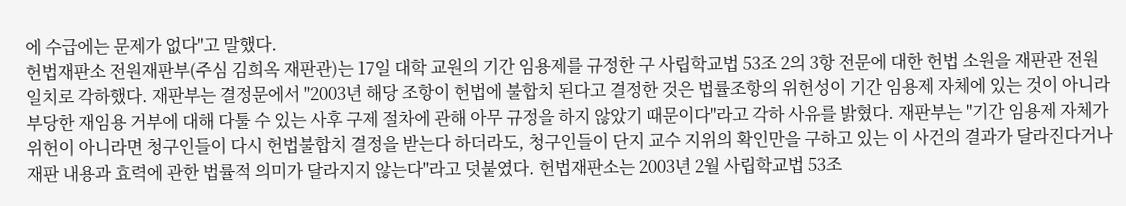에 수급에는 문제가 없다"고 말했다.
헌법재판소 전원재판부(주심 김희옥 재판관)는 17일 대학 교원의 기간 임용제를 규정한 구 사립학교법 53조 2의 3항 전문에 대한 헌법 소원을 재판관 전원일치로 각하했다. 재판부는 결정문에서 "2003년 해당 조항이 헌법에 불합치 된다고 결정한 것은 법률조항의 위헌성이 기간 임용제 자체에 있는 것이 아니라 부당한 재임용 거부에 대해 다툴 수 있는 사후 구제 절차에 관해 아무 규정을 하지 않았기 때문이다"라고 각하 사유를 밝혔다. 재판부는 "기간 임용제 자체가 위헌이 아니라면 청구인들이 다시 헌법불합치 결정을 받는다 하더라도, 청구인들이 단지 교수 지위의 확인만을 구하고 있는 이 사건의 결과가 달라진다거나 재판 내용과 효력에 관한 법률적 의미가 달라지지 않는다"라고 덧붙였다. 헌법재판소는 2003년 2월 사립학교법 53조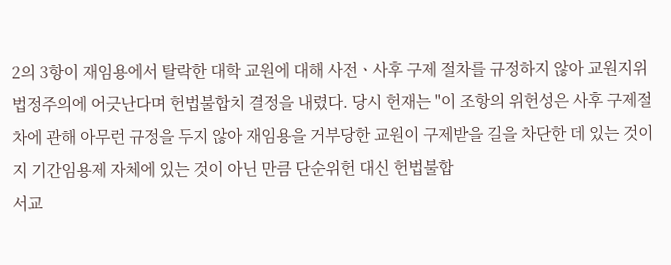2의 3항이 재임용에서 탈락한 대학 교원에 대해 사전ㆍ사후 구제 절차를 규정하지 않아 교원지위법정주의에 어긋난다며 헌법불합치 결정을 내렸다. 당시 헌재는 "이 조항의 위헌성은 사후 구제절차에 관해 아무런 규정을 두지 않아 재임용을 거부당한 교원이 구제받을 길을 차단한 데 있는 것이지 기간임용제 자체에 있는 것이 아닌 만큼 단순위헌 대신 헌법불합
서교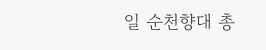일 순천향대 총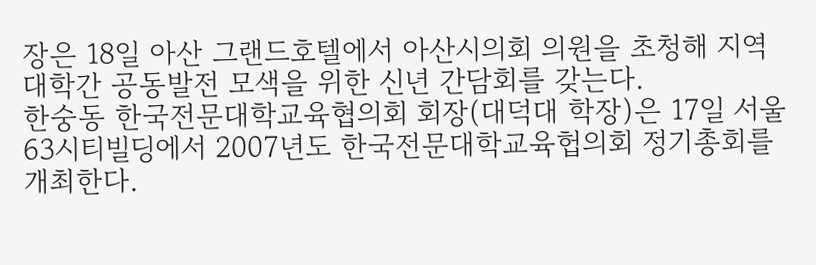장은 18일 아산 그랜드호텔에서 아산시의회 의원을 초청해 지역 대학간 공동발전 모색을 위한 신년 간담회를 갖는다.
한숭동 한국전문대학교육협의회 회장(대덕대 학장)은 17일 서울 63시티빌딩에서 2007년도 한국전문대학교육헙의회 정기총회를 개최한다.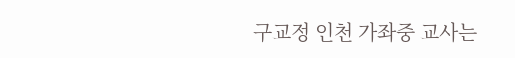구교정 인천 가좌중 교사는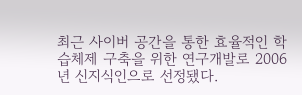최근 사이버 공간을 통한 효율적인 학습체제 구축을 위한 연구개발로 2006년 신지식인으로 선정됐다.